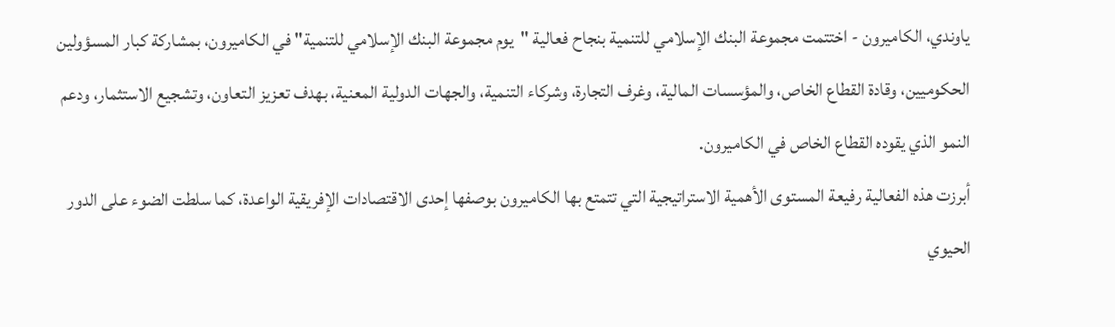ياوندي، الكاميرون - اختتمت مجموعة البنك الإسلامي للتنمية بنجاح فعالية "يوم مجموعة البنك الإسلامي للتنمية" في الكاميرون، بمشاركة كبار المسؤولين الحكوميين، وقادة القطاع الخاص، والمؤسسات المالية، وغرف التجارة، وشركاء التنمية، والجهات الدولية المعنية، بهدف تعزيز التعاون، وتشجيع الاستثمار، ودعم النمو الذي يقوده القطاع الخاص في الكاميرون.
أبرزت هذه الفعالية رفيعة المستوى الأهمية الاستراتيجية التي تتمتع بها الكاميرون بوصفها إحدى الاقتصادات الإفريقية الواعدة، كما سلطت الضوء على الدور الحيوي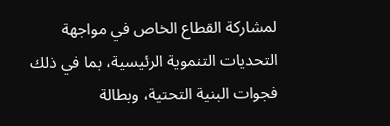لمشاركة القطاع الخاص في مواجهة التحديات التنموية الرئيسية، بما في ذلك فجوات البنية التحتية، وبطالة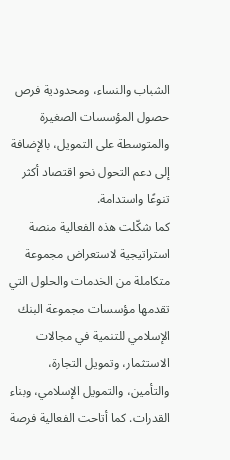الشباب والنساء، ومحدودية فرص حصول المؤسسات الصغيرة والمتوسطة على التمويل، بالإضافة إلى دعم التحول نحو اقتصاد أكثر تنوعًا واستدامة.
كما شكّلت هذه الفعالية منصة استراتيجية لاستعراض مجموعة متكاملة من الخدمات والحلول التي تقدمها مؤسسات مجموعة البنك الإسلامي للتنمية في مجالات الاستثمار، وتمويل التجارة، والتأمين، والتمويل الإسلامي، وبناء القدرات. كما أتاحت الفعالية فرصة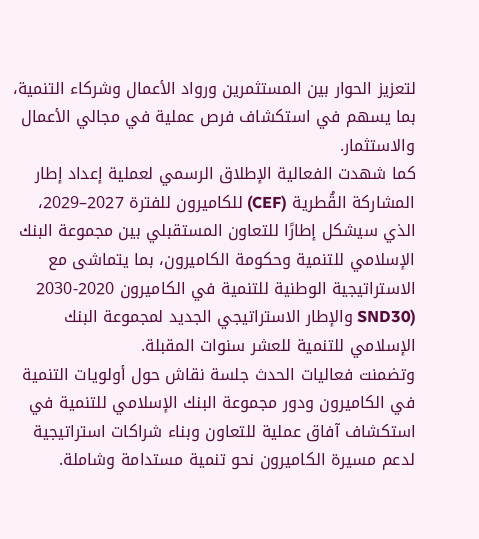لتعزيز الحوار بين المستثمرين ورواد الأعمال وشركاء التنمية، بما يسهم في استكشاف فرص عملية في مجالي الأعمال والاستثمار.
كما شهدت الفعالية الإطلاق الرسمي لعملية إعداد إطار المشاركة القُطرية (CEF) للكاميرون للفترة 2027–2029، الذي سيشكل إطارًا للتعاون المستقبلي بين مجموعة البنك الإسلامي للتنمية وحكومة الكاميرون، بما يتماشى مع الاستراتيجية الوطنية للتنمية في الكاميرون 2020-2030 (SND30 والإطار الاستراتيجي الجديد لمجموعة البنك الإسلامي للتنمية للعشر سنوات المقبلة.
وتضمنت فعاليات الحدث جلسة نقاش حول أولويات التنمية في الكاميرون ودور مجموعة البنك الإسلامي للتنمية في استكشاف آفاق عملية للتعاون وبناء شراكات استراتيجية لدعم مسيرة الكاميرون نحو تنمية مستدامة وشاملة.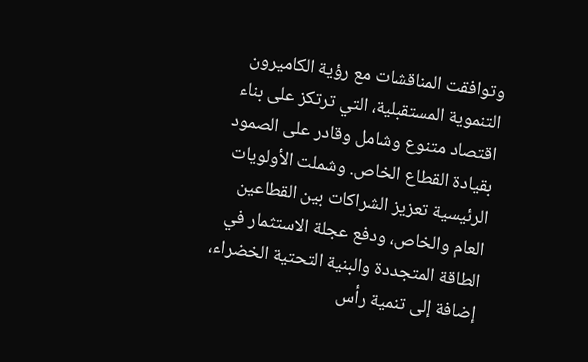وتوافقت المناقشات مع رؤية الكاميرون التنموية المستقبلية، التي ترتكز على بناء اقتصاد متنوع وشامل وقادر على الصمود بقيادة القطاع الخاص. وشملت الأولويات الرئيسية تعزيز الشراكات بين القطاعين العام والخاص، ودفع عجلة الاستثمار في الطاقة المتجددة والبنية التحتية الخضراء، إضافة إلى تنمية رأس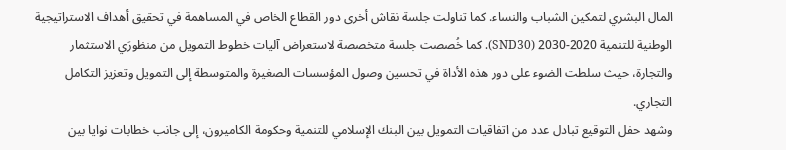المال البشري لتمكين الشباب والنساء. كما تناولت جلسة نقاش أخرى دور القطاع الخاص في المساهمة في تحقيق أهداف الاستراتيجية الوطنية للتنمية 2020-2030 (SND30). كما خُصصت جلسة متخصصة لاستعراض آليات خطوط التمويل من منظورَي الاستثمار والتجارة، حيث سلطت الضوء على دور هذه الأداة في تحسين وصول المؤسسات الصغيرة والمتوسطة إلى التمويل وتعزيز التكامل التجاري.
وشهد حفل التوقيع تبادل عدد من اتفاقيات التمويل بين البنك الإسلامي للتنمية وحكومة الكاميرون، إلى جانب خطابات نوايا بين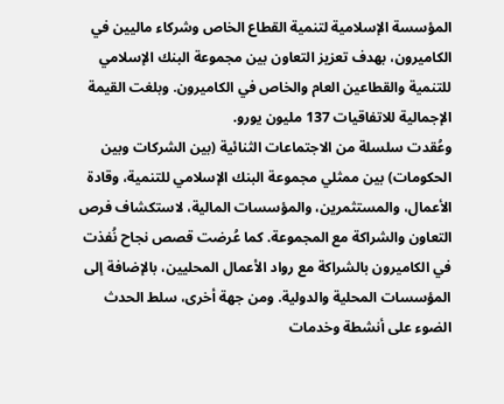المؤسسة الإسلامية لتنمية القطاع الخاص وشركاء ماليين في الكاميرون، بهدف تعزيز التعاون بين مجموعة البنك الإسلامي للتنمية والقطاعين العام والخاص في الكاميرون. وبلغت القيمة الإجمالية للاتفاقيات 137 مليون يورو.
وعُقدت سلسلة من الاجتماعات الثنائية (بين الشركات وبين الحكومات) بين ممثلي مجموعة البنك الإسلامي للتنمية، وقادة الأعمال، والمستثمرين، والمؤسسات المالية، لاستكشاف فرص التعاون والشراكة مع المجموعة. كما عُرضت قصص نجاح نُفذت في الكاميرون بالشراكة مع رواد الأعمال المحليين، بالإضافة إلى المؤسسات المحلية والدولية. ومن جهة أخرى، سلط الحدث الضوء على أنشطة وخدمات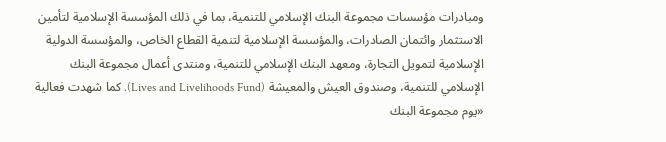ومبادرات مؤسسات مجموعة البنك الإسلامي للتنمية، بما في ذلك المؤسسة الإسلامية لتأمين الاستثمار وائتمان الصادرات، والمؤسسة الإسلامية لتنمية القطاع الخاص، والمؤسسة الدولية الإسلامية لتمويل التجارة، ومعهد البنك الإسلامي للتنمية، ومنتدى أعمال مجموعة البنك الإسلامي للتنمية، وصندوق العيش والمعيشة (Lives and Livelihoods Fund). كما شهدت فعالية «يوم مجموعة البنك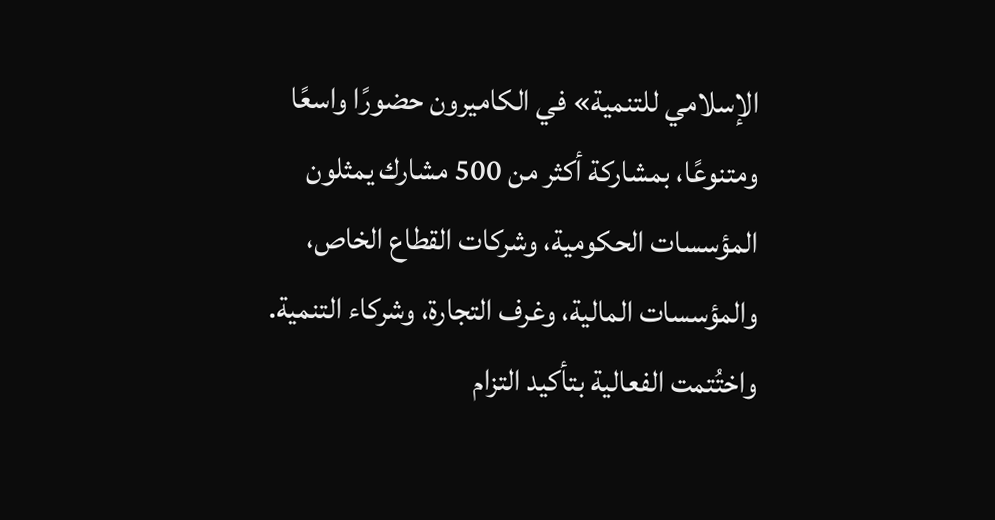الإسلامي للتنمية» في الكاميرون حضورًا واسعًا ومتنوعًا، بمشاركة أكثر من 500 مشارك يمثلون المؤسسات الحكومية، وشركات القطاع الخاص، والمؤسسات المالية، وغرف التجارة، وشركاء التنمية.
واختُتمت الفعالية بتأكيد التزام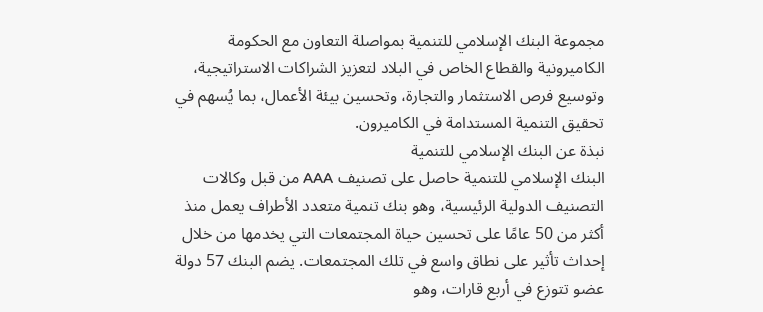مجموعة البنك الإسلامي للتنمية بمواصلة التعاون مع الحكومة الكاميرونية والقطاع الخاص في البلاد لتعزيز الشراكات الاستراتيجية، وتوسيع فرص الاستثمار والتجارة، وتحسين بيئة الأعمال، بما يُسهم في تحقيق التنمية المستدامة في الكاميرون.
نبذة عن البنك الإسلامي للتنمية
البنك الإسلامي للتنمية حاصل على تصنيف AAA من قبل وكالات التصنيف الدولية الرئيسية، وهو بنك تنمية متعدد الأطراف يعمل منذ أكثر من 50 عامًا على تحسين حياة المجتمعات التي يخدمها من خلال إحداث تأثير على نطاق واسع في تلك المجتمعات. يضم البنك 57 دولة عضو تتوزع في أربع قارات، وهو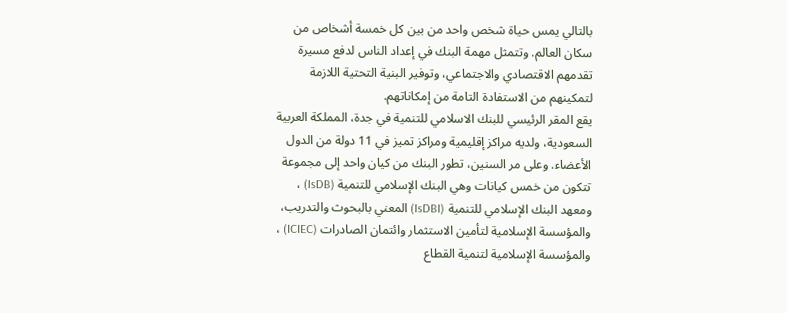بالتالي يمس حياة شخص واحد من بين كل خمسة أشخاص من سكان العالم. وتتمثل مهمة البنك في إعداد الناس لدفع مسيرة تقدمهم الاقتصادي والاجتماعي، وتوفير البنية التحتية اللازمة لتمكينهم من الاستفادة التامة من إمكاناتهم.
يقع المقر الرئيسي للبنك الاسلامي للتنمية في جدة، المملكة العربية السعودية، ولديه مراكز إقليمية ومراكز تميز في 11 دولة من الدول الأعضاء. وعلى مر السنين، تطور البنك من كيان واحد إلى مجموعة تتكون من خمس كيانات وهي البنك الإسلامي للتنمية (IsDB) ، ومعهد البنك الإسلامي للتنمية (IsDBI) المعني بالبحوث والتدريب، والمؤسسة الإسلامية لتأمين الاستثمار وائتمان الصادرات (ICIEC) ، والمؤسسة الإسلامية لتنمية القطاع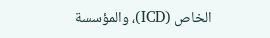الخاص (ICD)، والمؤسسة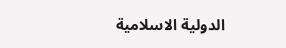الدولية الاسلامية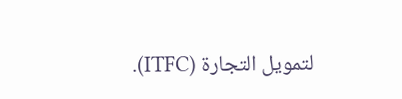لتمويل التجارة (ITFC).